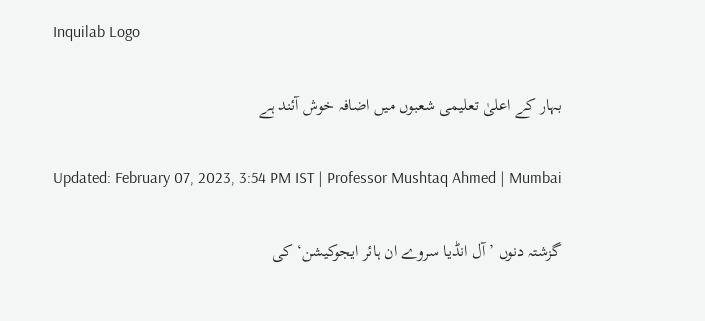Inquilab Logo

بہار کے اعلیٰ تعلیمی شعبوں میں اضافہ خوش آئند ہے

Updated: February 07, 2023, 3:54 PM IST | Professor Mushtaq Ahmed | Mumbai

گزشتہ دنوں ’آل انڈیا سروے ان ہائر ایجوکیشن‘ کی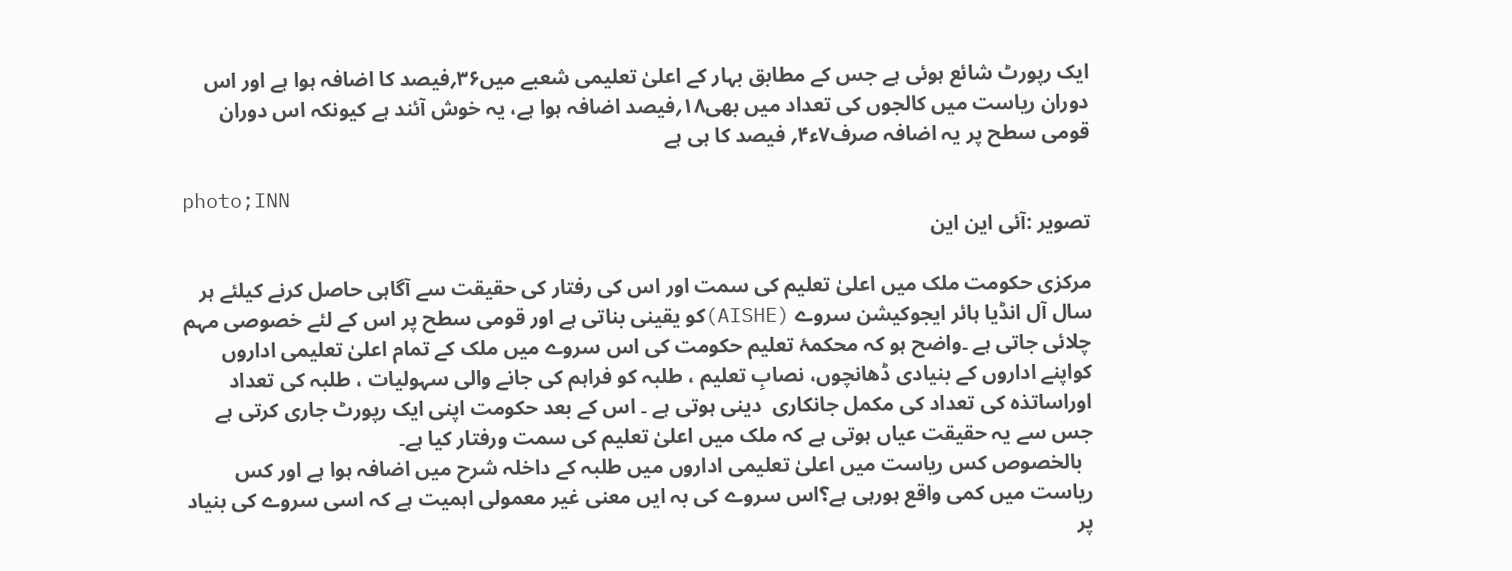ایک رپورٹ شائع ہوئی ہے جس کے مطابق بہار کے اعلیٰ تعلیمی شعبے میں۳۶؍فیصد کا اضافہ ہوا ہے اور اس دوران ریاست میں کالجوں کی تعداد میں بھی۱۸؍فیصد اضافہ ہوا ہے، یہ خوش آئند ہے کیونکہ اس دوران قومی سطح پر یہ اضافہ صرف۷ء۴؍ فیصد کا ہی ہے

photo;INN
تصویر :آئی این این

مرکزی حکومت ملک میں اعلیٰ تعلیم کی سمت اور اس کی رفتار کی حقیقت سے آگاہی حاصل کرنے کیلئے ہر سال آل انڈیا ہائر ایجوکیشن سروے (AISHE)کو یقینی بناتی ہے اور قومی سطح پر اس کے لئے خصوصی مہم چلائی جاتی ہے ۔واضح ہو کہ محکمۂ تعلیم حکومت کی اس سروے میں ملک کے تمام اعلیٰ تعلیمی اداروں کواپنے اداروں کے بنیادی ڈھانچوں، نصابِ تعلیم ، طلبہ کو فراہم کی جانے والی سہولیات ، طلبہ کی تعداد اوراساتذہ کی تعداد کی مکمل جانکاری  دینی ہوتی ہے ۔ اس کے بعد حکومت اپنی ایک رپورٹ جاری کرتی ہے جس سے یہ حقیقت عیاں ہوتی ہے کہ ملک میں اعلیٰ تعلیم کی سمت ورفتار کیا ہے۔
  بالخصوص کس ریاست میں اعلیٰ تعلیمی اداروں میں طلبہ کے داخلہ شرح میں اضافہ ہوا ہے اور کس ریاست میں کمی واقع ہورہی ہے؟اس سروے کی بہ ایں معنی غیر معمولی اہمیت ہے کہ اسی سروے کی بنیاد پر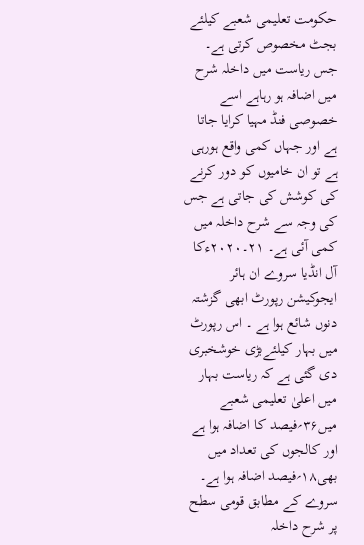حکومت تعلیمی شعبے کیلئے بجٹ مخصوص کرتی ہے۔ جس ریاست میں داخلہ شرح میں اضافہ ہو رہاہے اسے خصوصی فنڈ مہیا کرایا جاتا ہے اور جہاں کمی واقع ہورہی ہے تو ان خامیوں کو دور کرنے کی کوشش کی جاتی ہے جس کی وجہ سے شرح داخلہ میں کمی آئی ہے۔ ۲۱۔۲۰۲۰ءکا آل انڈیا سروے ان ہائر ایجوکیشن رپورٹ ابھی گزشتہ دنوں شائع ہوا ہے ۔ اس رپورٹ میں بہار کیلئےبڑی خوشخبری دی گئی ہے کہ ریاست بہار میں اعلیٰ تعلیمی شعبے میں۳۶؍فیصد کا اضافہ ہوا ہے اور کالجوں کی تعداد میں بھی۱۸؍فیصد اضافہ ہوا ہے۔ سروے کے مطابق قومی سطح پر شرح داخلہ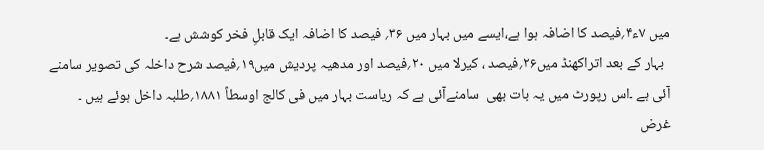میں ۷ء۴؍فیصد کا اضافہ ہوا ہے،ایسے میں بہار میں ۳۶؍ فیصد کا اضافہ ایک قابلِ فخر کوشش ہے۔
  بہار کے بعد اتراکھنڈ میں۲۶؍فیصد ، کیرلا میں ۲۰؍فیصد اور مدھیہ پردیش میں۱۹؍فیصد شرح داخلہ کی تصویر سامنے آئی ہے ۔اس رپورٹ میں یہ بات بھی  سامنےآئی ہے کہ ریاست بہار میں فی کالج اوسطاً ۱۸۸۱؍طلبہ داخل ہوئے ہیں ۔ غرض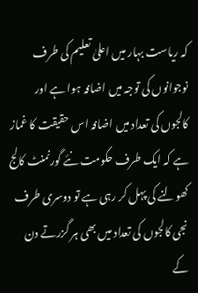کہ ریاست بہار میں اعلیٰ تعلیم کی طرف نوجوانوں کی توجہ میں اضافہ ہوا ہے اور کالجوں کی تعداد میں اضافہ اس حقیقت کا غماز ہے کہ ایک طرف حکومت نئے گورنمنٹ کالج کھولنے کی پہل کر رہی ہے تو دوسری طرف نجی کالجوں کی تعداد میں بھی ہر گزرتے دن کے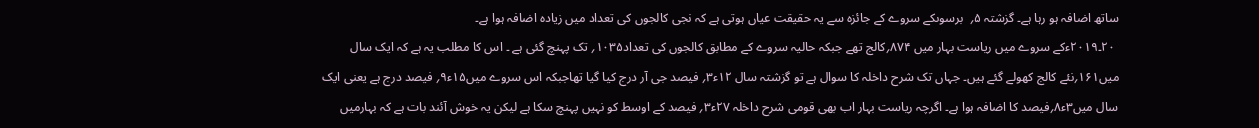ساتھ اضافہ ہو رہا ہے۔ گزشتہ ۵؍  برسوںکے سروے کے جائزہ سے یہ حقیقت عیاں ہوتی ہے کہ نجی کالجوں کی تعداد میں زیادہ اضافہ ہوا ہے۔
 ۲۰۔۲۰۱۹ءکے سروے میں ریاست بہار میں ۸۷۴؍کالج تھے جبکہ حالیہ سروے کے مطابق کالجوں کی تعداد۱۰۳۵؍ تک پہنچ گئی ہے ۔ اس کا مطلب یہ ہے کہ ایک سال میں۱۶۱؍نئے کالج کھولے گئے ہیں۔ جہاں تک شرح داخلہ کا سوال ہے تو گزشتہ سال ۱۲ء۳؍ فیصد جی آر درج کیا گیا تھاجبکہ اس سروے میں۱۵ء۹؍ فیصد درج ہے یعنی ایک سال میں۳ء۸؍فیصد کا اضافہ ہوا ہے۔ اگرچہ ریاست بہار اب بھی قومی شرح داخلہ ۲۷ء۳؍ فیصد کے اوسط کو نہیں پہنچ سکا ہے لیکن یہ خوش آئند بات ہے کہ بہارمیں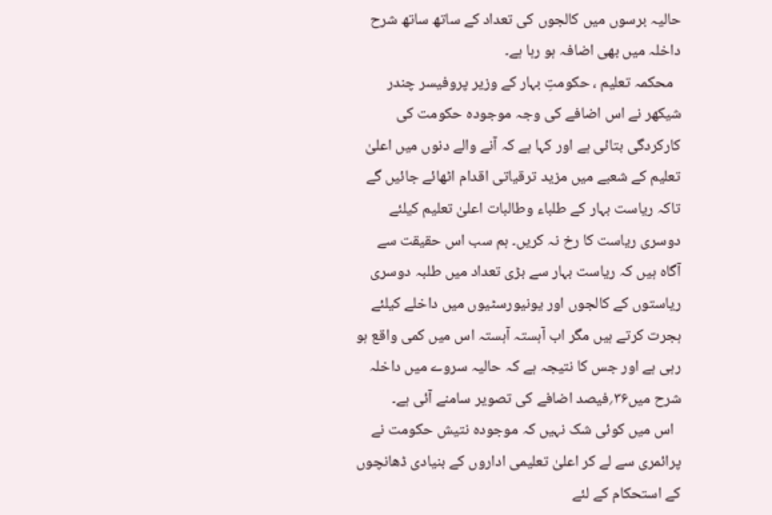حالیہ برسوں میں کالجوں کی تعداد کے ساتھ ساتھ شرح داخلہ میں بھی اضافہ ہو رہا ہے۔
  محکمہ تعلیم ، حکومتِ بہار کے وزیر پروفیسر چندر شیکھر نے اس اضافے کی وجہ موجودہ حکومت کی کارکردگی بتائی ہے اور کہا ہے کہ آنے والے دنوں میں اعلیٰ تعلیم کے شعبے میں مزید ترقیاتی اقدام اٹھائے جائیں گے تاکہ ریاست بہار کے طلباء وطالبات اعلیٰ تعلیم کیلئے دوسری ریاست کا رخ نہ کریں۔ ہم سب اس حقیقت سے آگاہ ہیں کہ ریاست بہار سے بڑی تعداد میں طلبہ دوسری ریاستوں کے کالجوں اور یونیورسٹیوں میں داخلے کیلئے ہجرت کرتے ہیں مگر اب آہستہ آہستہ اس میں کمی واقع ہو رہی ہے اور جس کا نتیجہ ہے کہ حالیہ سروے میں داخلہ شرح میں۳۶؍فیصد اضافے کی تصویر سامنے آئی ہے۔
  اس میں کوئی شک نہیں کہ موجودہ نتیش حکومت نے پرائمری سے لے کر اعلیٰ تعلیمی اداروں کے بنیادی ڈھانچوں کے استحکام کے لئے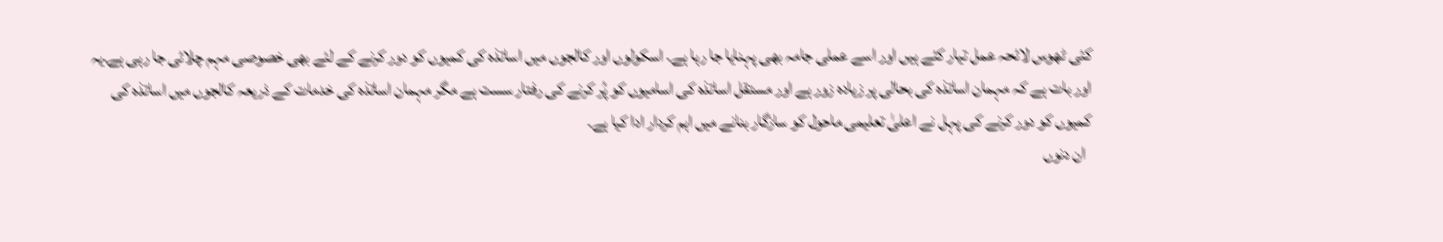کئی ٹھوس لائحہ عمل تیار کئے ہیں اور اسے عملی جامہ بھی پہنایا جا رہا ہے۔ اسکولوں اور کالجوں میں اساتذہ کی کمیوں کو دور کرنے کے لئے بھی خصوصی مہم چلائی جا رہی ہے۔یہ اور بات ہے کہ مہمان اساتذہ کی بحالی پر زیادہ زور ہے اور مستقل اساتذہ کی اسامیوں کو پُر کرنے کی رفتار سست ہے مگر مہمان اساتذہ کی خدمات کے ذریعہ کالجوں میں اساتذہ کی کمیوں کو دور کرنے کی پہل نے اعلیٰ تعلیمی ماحول کو سازگار بنانے میں اہم کردار ادا کیا ہے۔
  ان دنوں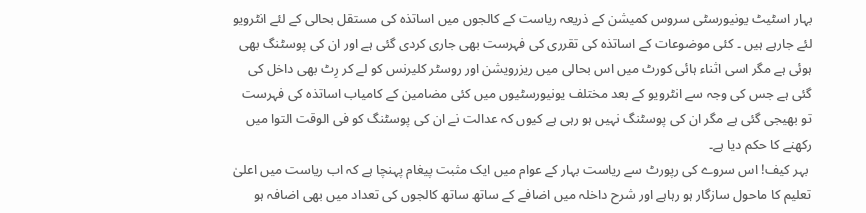بہار اسٹیٹ یونیورسٹی سروس کمیشن کے ذریعہ ریاست کے کالجوں میں اساتذہ کی مستقل بحالی کے لئے انٹرویو لئے جارہے ہیں ۔ کئی موضوعات کے اساتذہ کی تقرری کی فہرست بھی جاری کردی گئی ہے اور ان کی پوسٹنگ بھی ہوئی ہے مگر اسی اثناء ہائی کورٹ میں اس بحالی میں ریزرویشن اور روسٹر کلیرنس کو لے کر رِٹ بھی داخل کی گئی ہے جس کی وجہ سے انٹرویو کے بعد مختلف یونیورسٹیوں میں کئی مضامین کے کامیاب اساتذہ کی فہرست تو بھیجی گئی ہے مگر ان کی پوسٹنگ نہیں ہو رہی ہے کیوں کہ عدالت نے ان کی پوسٹنگ کو فی الوقت التوا میں رکھنے کا حکم دیا ہے۔
 بہر کیف! اس سروے کی رپورٹ سے ریاست بہار کے عوام میں ایک مثبت پیغام پہنچا ہے کہ اب ریاست میں اعلیٰ تعلیم کا ماحول سازگار ہو رہاہے اور شرح داخلہ میں اضافے کے ساتھ ساتھ کالجوں کی تعداد میں بھی اضافہ ہو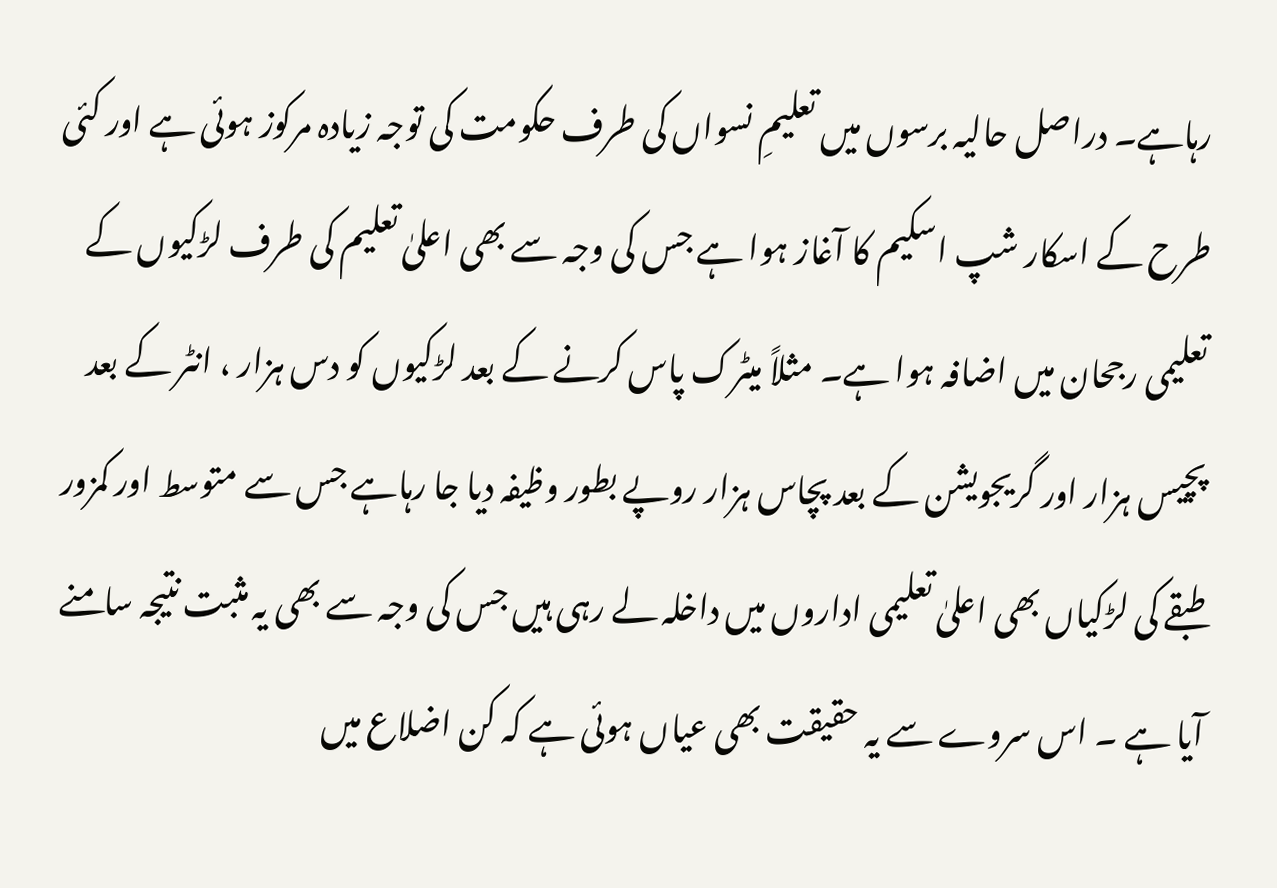رہاہے۔ دراصل حالیہ برسوں میں تعلیمِ نسواں کی طرف حکومت کی توجہ زیادہ مرکوز ہوئی ہے اور کئی طرح کے اسکار شپ اسکیم کا آغاز ہوا ہے جس کی وجہ سے بھی اعلیٰ تعلیم کی طرف لڑکیوں کے تعلیمی رجحان میں اضافہ ہوا ہے۔ مثلاً میٹرک پاس کرنے کے بعد لڑکیوں کو دس ہزار ، انٹر کے بعد پچیس ہزار اور گریجویشن کے بعد پچاس ہزار روپے بطور وظیفہ دیا جا رہاہے جس سے متوسط اور کمزور طبقے کی لڑکیاں بھی اعلیٰ تعلیمی اداروں میں داخلہ لے رہی ہیں جس کی وجہ سے بھی یہ مثبت نتیجہ سامنے آیا ہے ۔ اس سروے سے یہ حقیقت بھی عیاں ہوئی ہے کہ کن اضلاع میں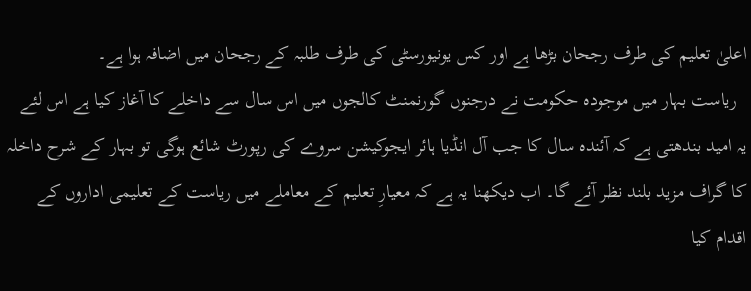اعلیٰ تعلیم کی طرف رجحان بڑھا ہے اور کس یونیورسٹی کی طرف طلبہ کے رجحان میں اضافہ ہوا ہے۔
  ریاست بہار میں موجودہ حکومت نے درجنوں گورنمنٹ کالجوں میں اس سال سے داخلے کا آغاز کیا ہے اس لئے یہ امید بندھتی ہے کہ آئندہ سال کا جب آل انڈیا ہائر ایجوکیشن سروے کی رپورٹ شائع ہوگی تو بہار کے شرح داخلہ کا گراف مزید بلند نظر آئے گا۔ اب دیکھنا یہ ہے کہ معیارِ تعلیم کے معاملے میں ریاست کے تعلیمی اداروں کے اقدام کیا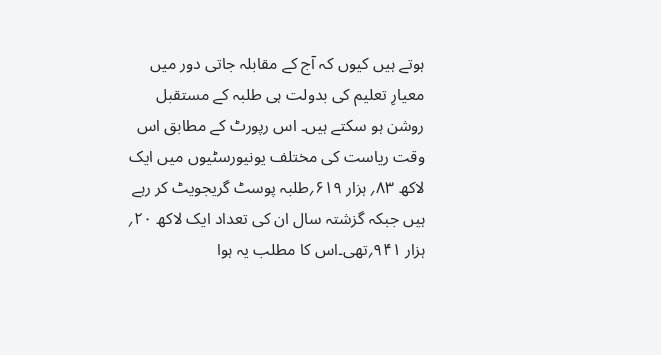ہوتے ہیں کیوں کہ آج کے مقابلہ جاتی دور میں معیارِ تعلیم کی بدولت ہی طلبہ کے مستقبل روشن ہو سکتے ہیں۔ اس رپورٹ کے مطابق اس وقت ریاست کی مختلف یونیورسٹیوں میں ایک لاکھ ۸۳؍ ہزار ۶۱۹؍طلبہ پوسٹ گریجویٹ کر رہے ہیں جبکہ گزشتہ سال ان کی تعداد ایک لاکھ ۲۰؍ ہزار ۹۴۱؍تھی۔اس کا مطلب یہ ہوا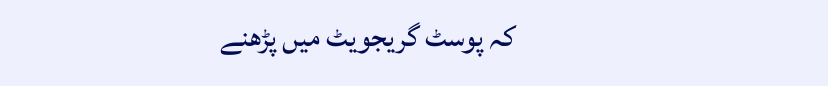کہ پوسٹ گریجویٹ میں پڑھنے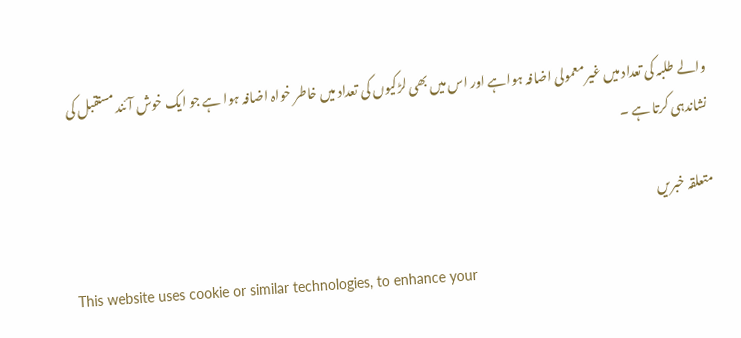والے طلبہ کی تعداد میں غیر معمولی اضافہ ہواہے اور اس میں بھی لڑکیوں کی تعداد میں خاطر خواہ اضافہ ہوا ہے جو ایک خوش آئند مستقبل کی نشاندہی کرتا ہے ۔

متعلقہ خبریں

This website uses cookie or similar technologies, to enhance your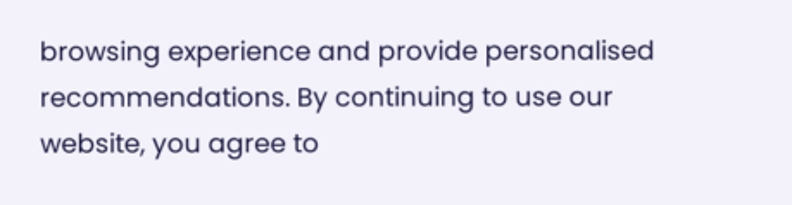browsing experience and provide personalised recommendations. By continuing to use our website, you agree to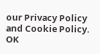our Privacy Policy and Cookie Policy. OK